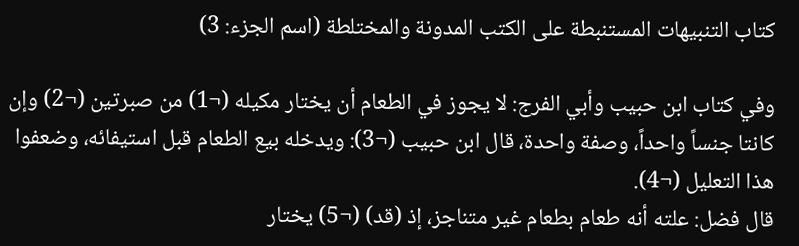كتاب التنبيهات المستنبطة على الكتب المدونة والمختلطة (اسم الجزء: 3)

وفي كتاب ابن حبيب وأبي الفرج: لا يجوز في الطعام أن يختار مكيله (¬1) من صبرتين (¬2) وإن كانتا جنساً واحداً، وصفة واحدة، قال ابن حبيب (¬3): ويدخله بيع الطعام قبل استيفائه، وضعفوا هذا التعليل (¬4).
قال فضل: علته أنه طعام بطعام غير متناجز، إذ (قد) (¬5) يختار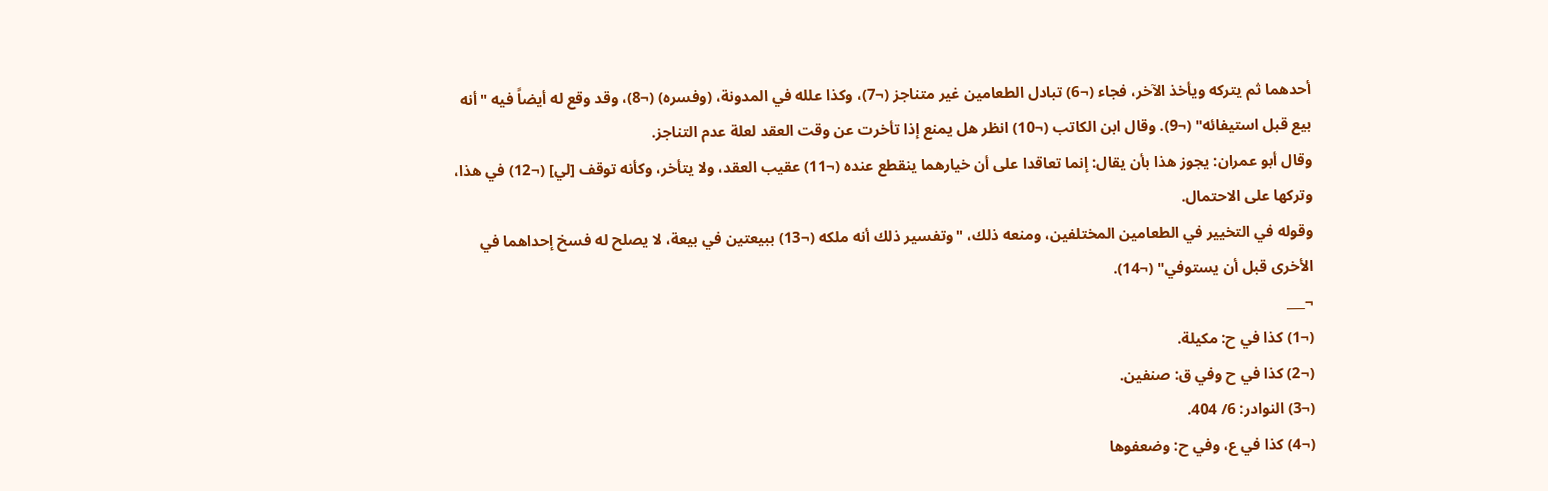أحدهما ثم يتركه ويأخذ الآخر، فجاء (¬6) تبادل الطعامين غير متناجز (¬7)، وكذا علله في المدونة، (وفسره) (¬8)، وقد وقع له أيضاً فيه "أنه بيع قبل استيفائه" (¬9). وقال ابن الكاتب (¬10) انظر هل يمنع إذا تأخرت عن وقت العقد لعلة عدم التناجز.
وقال أبو عمران: يجوز هذا بأن يقال: إنما تعاقدا على أن خيارهما ينقطع عنده (¬11) عقيب العقد، ولا يتأخر، وكأنه توقف [لي] (¬12) في هذا، وتركها على الاحتمال.
وقوله في التخيير في الطعامين المختلفين، ومنعه ذلك، "وتفسير ذلك أنه ملكه (¬13) ببيعتين في بيعة، لا يصلح له فسخ إحداهما في الأخرى قبل أن يستوفي" (¬14).
¬___
(¬1) كذا في ح: مكيلة.
(¬2) كذا في ح وفي ق: صنفين.
(¬3) النوادر: 6/ 404.
(¬4) كذا في ع، وفي ح: وضعفوها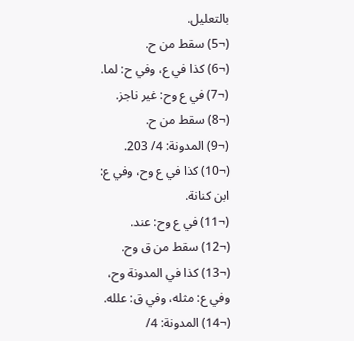بالتعليل.
(¬5) سقط من ح.
(¬6) كذا في ع، وفي ح: لما.
(¬7) في ع وح: غير ناجز.
(¬8) سقط من ح.
(¬9) المدونة: 4/ 203.
(¬10) كذا في ع وح، وفي ع: ابن كنانة.
(¬11) في ع وح: عند.
(¬12) سقط من ق وح.
(¬13) كذا في المدونة وح، وفي ع: مثله، وفي ق: علله.
(¬14) المدونة: 4/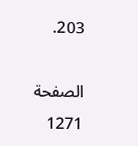203.

الصفحة 1271